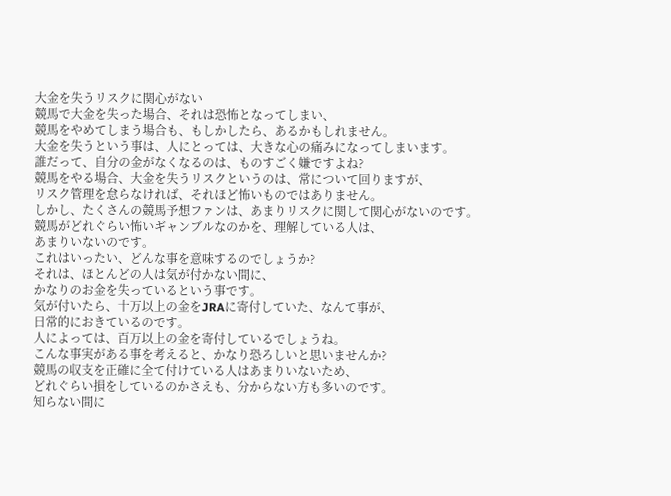大金を失うリスクに関心がない
競馬で大金を失った場合、それは恐怖となってしまい、
競馬をやめてしまう場合も、もしかしたら、あるかもしれません。
大金を失うという事は、人にとっては、大きな心の痛みになってしまいます。
誰だって、自分の金がなくなるのは、ものすごく嫌ですよね?
競馬をやる場合、大金を失うリスクというのは、常について回りますが、
リスク管理を怠らなければ、それほど怖いものではありません。
しかし、たくさんの競馬予想ファンは、あまりリスクに関して関心がないのです。
競馬がどれぐらい怖いギャンブルなのかを、理解している人は、
あまりいないのです。
これはいったい、どんな事を意味するのでしょうか?
それは、ほとんどの人は気が付かない間に、
かなりのお金を失っているという事です。
気が付いたら、十万以上の金をJRAに寄付していた、なんて事が、
日常的におきているのです。
人によっては、百万以上の金を寄付しているでしょうね。
こんな事実がある事を考えると、かなり恐ろしいと思いませんか?
競馬の収支を正確に全て付けている人はあまりいないため、
どれぐらい損をしているのかさえも、分からない方も多いのです。
知らない間に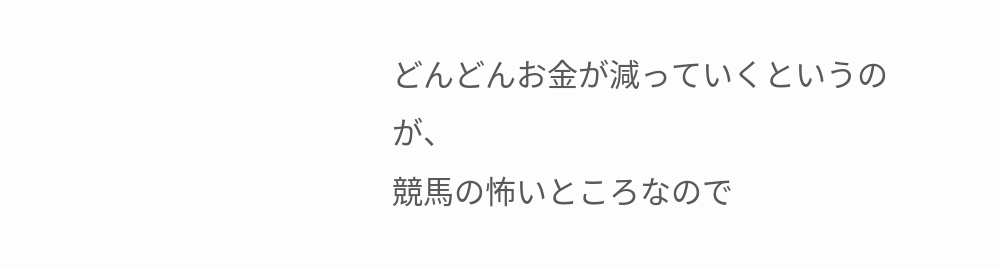どんどんお金が減っていくというのが、
競馬の怖いところなので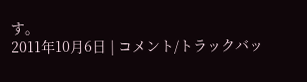す。
2011年10月6日 | コメント/トラックバッ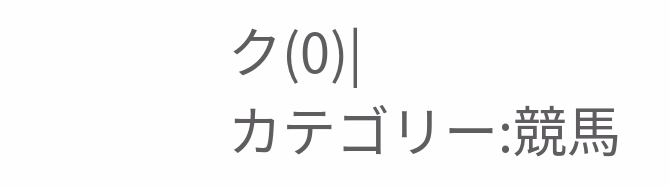ク(0)|
カテゴリー:競馬